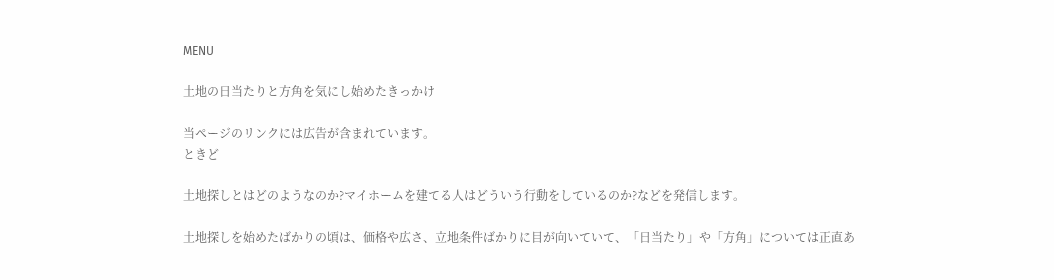MENU

土地の日当たりと方角を気にし始めたきっかけ

当ページのリンクには広告が含まれています。
ときど

土地探しとはどのようなのか?マイホームを建てる人はどういう行動をしているのか?などを発信します。

土地探しを始めたばかりの頃は、価格や広さ、立地条件ばかりに目が向いていて、「日当たり」や「方角」については正直あ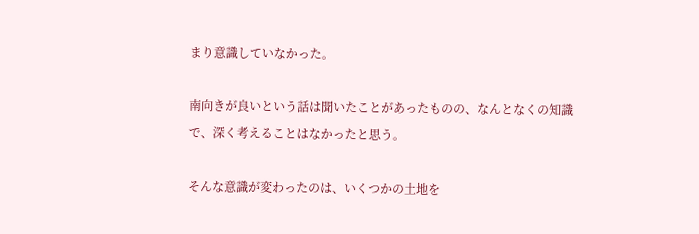まり意識していなかった。

南向きが良いという話は聞いたことがあったものの、なんとなくの知識で、深く考えることはなかったと思う。

そんな意識が変わったのは、いくつかの土地を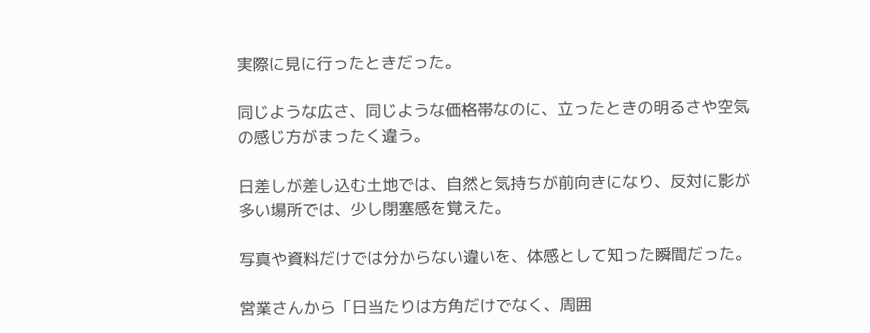実際に見に行ったときだった。

同じような広さ、同じような価格帯なのに、立ったときの明るさや空気の感じ方がまったく違う。

日差しが差し込む土地では、自然と気持ちが前向きになり、反対に影が多い場所では、少し閉塞感を覚えた。

写真や資料だけでは分からない違いを、体感として知った瞬間だった。

営業さんから「日当たりは方角だけでなく、周囲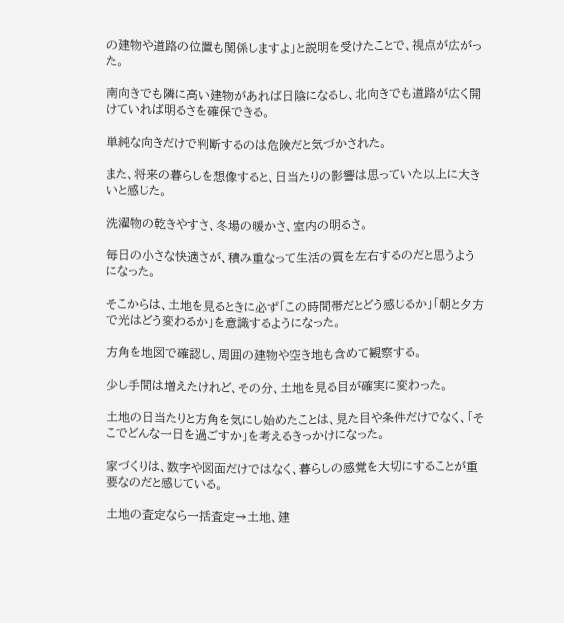の建物や道路の位置も関係しますよ」と説明を受けたことで、視点が広がった。

南向きでも隣に高い建物があれば日陰になるし、北向きでも道路が広く開けていれば明るさを確保できる。

単純な向きだけで判断するのは危険だと気づかされた。

また、将来の暮らしを想像すると、日当たりの影響は思っていた以上に大きいと感じた。

洗濯物の乾きやすさ、冬場の暖かさ、室内の明るさ。

毎日の小さな快適さが、積み重なって生活の質を左右するのだと思うようになった。

そこからは、土地を見るときに必ず「この時間帯だとどう感じるか」「朝と夕方で光はどう変わるか」を意識するようになった。

方角を地図で確認し、周囲の建物や空き地も含めて観察する。

少し手間は増えたけれど、その分、土地を見る目が確実に変わった。

土地の日当たりと方角を気にし始めたことは、見た目や条件だけでなく、「そこでどんな一日を過ごすか」を考えるきっかけになった。

家づくりは、数字や図面だけではなく、暮らしの感覚を大切にすることが重要なのだと感じている。

土地の査定なら一括査定→土地、建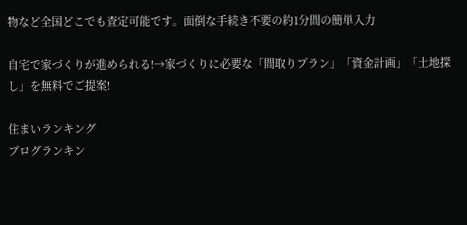物など全国どこでも査定可能です。面倒な手続き不要の約1分間の簡単入力

自宅で家づくりが進められる!→家づくりに必要な「間取りプラン」「資金計画」「土地探し」を無料でご提案!

住まいランキング
ブログランキン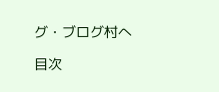グ・ブログ村へ

目次